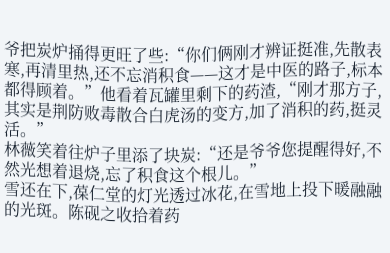爷把炭炉捅得更旺了些:“你们俩刚才辨证挺准,先散表寒,再清里热,还不忘消积食——这才是中医的路子,标本都得顾着。”他看着瓦罐里剩下的药渣,“刚才那方子,其实是荆防败毒散合白虎汤的变方,加了消积的药,挺灵活。”
林薇笑着往炉子里添了块炭:“还是爷爷您提醒得好,不然光想着退烧,忘了积食这个根儿。”
雪还在下,葆仁堂的灯光透过冰花,在雪地上投下暖融融的光斑。陈砚之收拾着药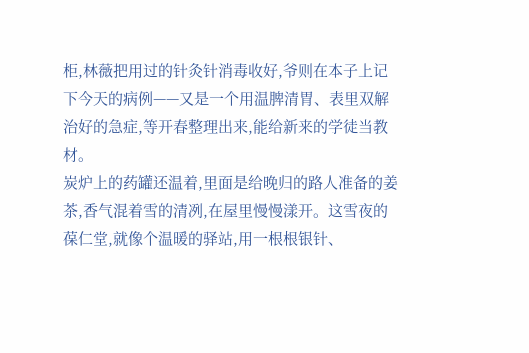柜,林薇把用过的针灸针消毒收好,爷则在本子上记下今天的病例——又是一个用温脾清胃、表里双解治好的急症,等开春整理出来,能给新来的学徒当教材。
炭炉上的药罐还温着,里面是给晚归的路人准备的姜茶,香气混着雪的清冽,在屋里慢慢漾开。这雪夜的葆仁堂,就像个温暖的驿站,用一根根银针、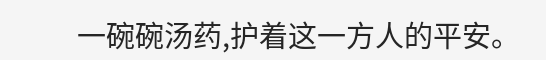一碗碗汤药,护着这一方人的平安。